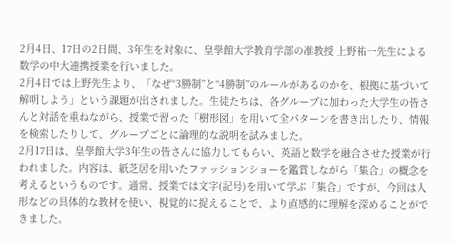2月4日、17日の2日間、3年生を対象に、皇學館大学教育学部の准教授 上野祐一先生による数学の中大連携授業を行いました。
2月4日では上野先生より、「なぜ“3勝制”と“4勝制”のルールがあるのかを、根拠に基づいて解明しよう」という課題が出されました。生徒たちは、各グループに加わった大学生の皆さんと対話を重ねながら、授業で習った「樹形図」を用いて全パターンを書き出したり、情報を検索したりして、グループごとに論理的な説明を試みました。
2月17日は、皇學館大学3年生の皆さんに協力してもらい、英語と数学を融合させた授業が行われました。内容は、紙芝居を用いたファッションショーを鑑賞しながら「集合」の概念を考えるというものです。通常、授業では文字(記号)を用いて学ぶ「集合」ですが、今回は人形などの具体的な教材を使い、視覚的に捉えることで、より直感的に理解を深めることができました。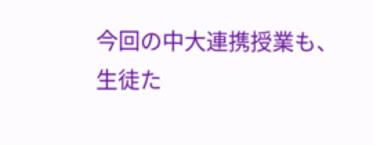今回の中大連携授業も、生徒た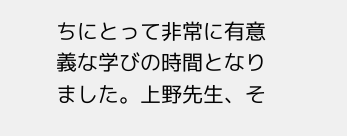ちにとって非常に有意義な学びの時間となりました。上野先生、そ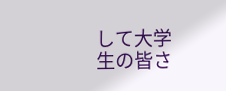して大学生の皆さ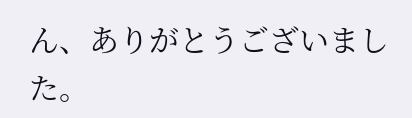ん、ありがとうございました。